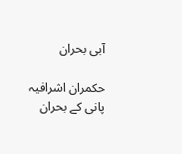آبی بحران

حکمران اشرافیہ پانی کے بحران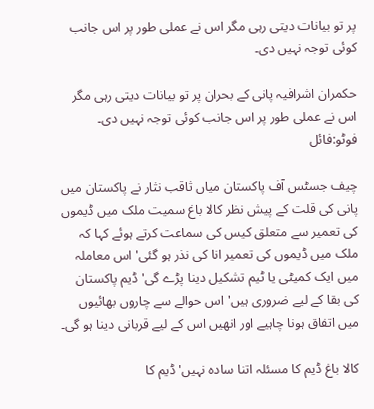پر تو بیانات دیتی رہی مگر اس نے عملی طور پر اس جانب کوئی توجہ نہیں دی۔

حکمران اشرافیہ پانی کے بحران پر تو بیانات دیتی رہی مگر اس نے عملی طور پر اس جانب کوئی توجہ نہیں دی۔ فوٹو:فائل

چیف جسٹس آف پاکستان میاں ثاقب نثار نے پاکستان میں پانی کی قلت کے پیش نظر کالا باغ سمیت ملک میں ڈیموں کی تعمیر سے متعلق کیس کی سماعت کرتے ہوئے کہا کہ ملک میں ڈیموں کی تعمیر انا کی نذر ہو گئی' اس معاملہ میں ایک کمیٹی یا ٹیم تشکیل دینا پڑے گی' ڈیم پاکستان کی بقا کے لیے ضروری ہیں' اس حوالے سے چاروں بھائیوں میں اتفاق ہونا چاہیے اور انھیں اس کے لیے قربانی دینا ہو گی۔

کالا باغ ڈیم کا مسئلہ اتنا سادہ نہیں' ڈیم کا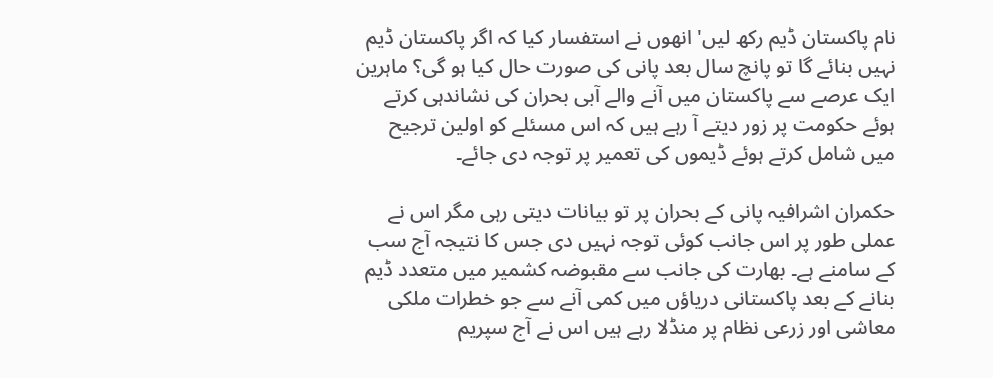نام پاکستان ڈیم رکھ لیں' انھوں نے استفسار کیا کہ اگر پاکستان ڈیم نہیں بنائے گا تو پانچ سال بعد پانی کی صورت حال کیا ہو گی؟ ماہرین ایک عرصے سے پاکستان میں آنے والے آبی بحران کی نشاندہی کرتے ہوئے حکومت پر زور دیتے آ رہے ہیں کہ اس مسئلے کو اولین ترجیح میں شامل کرتے ہوئے ڈیموں کی تعمیر پر توجہ دی جائے۔

حکمران اشرافیہ پانی کے بحران پر تو بیانات دیتی رہی مگر اس نے عملی طور پر اس جانب کوئی توجہ نہیں دی جس کا نتیجہ آج سب کے سامنے ہے۔ بھارت کی جانب سے مقبوضہ کشمیر میں متعدد ڈیم بنانے کے بعد پاکستانی دریاؤں میں کمی آنے سے جو خطرات ملکی معاشی اور زرعی نظام پر منڈلا رہے ہیں اس نے آج سپریم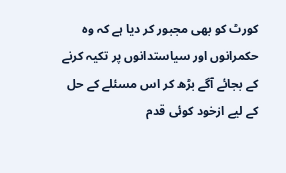کورٹ کو بھی مجبور کر دیا ہے کہ وہ حکمرانوں اور سیاستدانوں پر تکیہ کرنے کے بجائے آگے بڑھ کر اس مسئلے کے حل کے لیے ازخود کوئی قدم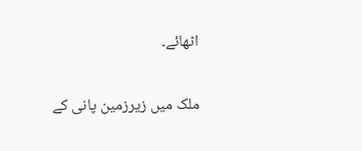اٹھائے۔


ملک میں زیرزمین پانی کے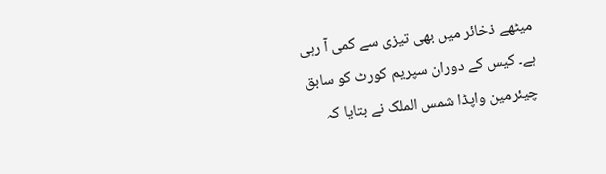میٹھے ذخائر میں بھی تیزی سے کمی آ رہی ہے۔ کیس کے دوران سپریم کورٹ کو سابق چیئرمین واپڈا شمس الملک نے بتایا کہ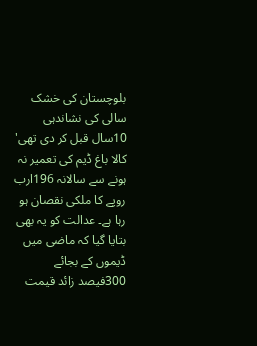بلوچستان کی خشک سالی کی نشاندہی 10سال قبل کر دی تھی' کالا باغ ڈیم کی تعمیر نہ ہونے سے سالانہ 196ارب روپے کا ملکی نقصان ہو رہا ہے۔ عدالت کو یہ بھی بتایا گیا کہ ماضی میں ڈیموں کے بجائے 300فیصد زائد قیمت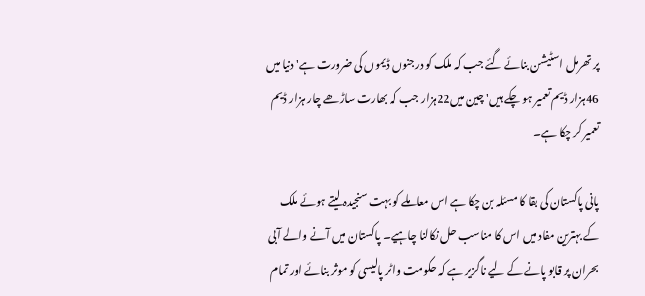پر تھرمل اسٹیشن بنائے گئے جب کہ ملک کو درجنوں ڈیموں کی ضرورت ہے' دنیا میں 46ہزار ڈیم تعمیر ہو چکے ہیں' چین میں22ہزار جب کہ بھارت ساڑھے چار ہزار ڈیم تعمیر کر چکا ہے۔

پانی پاکستان کی بقا کا مسئلہ بن چکا ہے اس معاملے کو بہت سنجیدہ لیتے ہوئے ملک کے بہترین مفاد میں اس کا مناسب حل نکالنا چاہیے۔ پاکستان میں آنے والے آبی بحران پر قابو پانے کے لیے ناگزیر ہے کہ حکومت واٹر پالیسی کو موثر بنائے اور تمام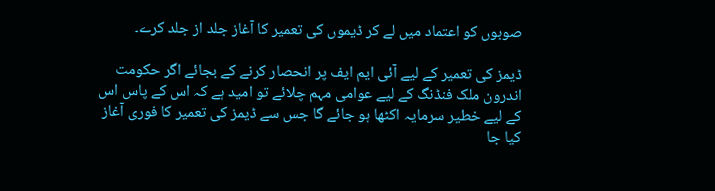صوبوں کو اعتماد میں لے کر ڈیموں کی تعمیر کا آغاز جلد از جلد کرے۔

ڈیمز کی تعمیر کے لیے آئی ایم ایف پر انحصار کرنے کے بجائے اگر حکومت اندرون ملک فنڈنگ کے لیے عوامی مہم چلائے تو امید ہے کہ اس کے پاس اس کے لیے خطیر سرمایہ اکٹھا ہو جائے گا جس سے ڈیمز کی تعمیر کا فوری آغاز کیا جا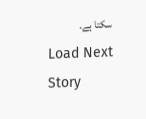سکتا ہے۔
Load Next Story